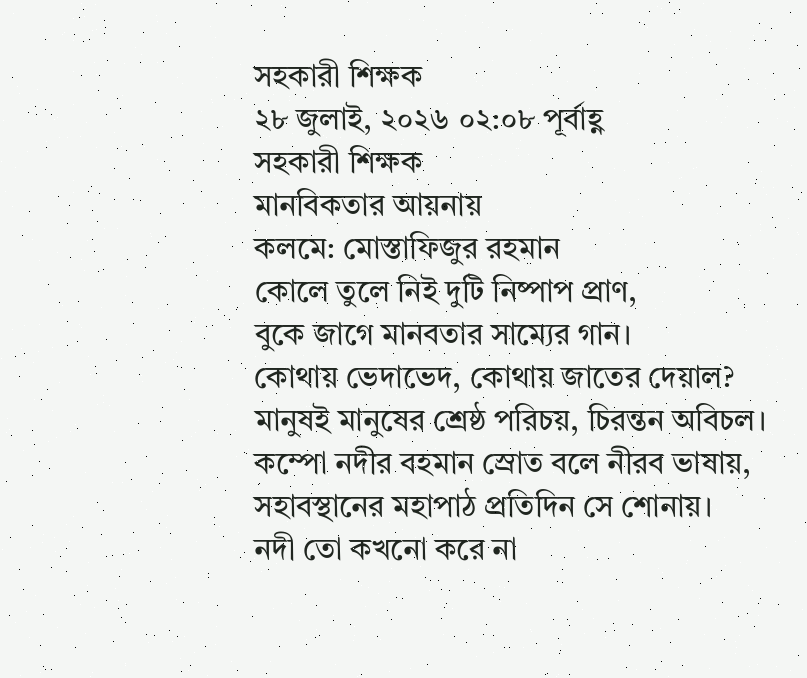সহকারী শিক্ষক
২৮ জুলাই, ২০২৬ ০২:০৮ পূর্বাহ্ণ
সহকারী শিক্ষক
মানবিকতার আয়নায়
কলমে: মোস্তাফিজুর রহমান
কোলে তুলে নিই দুটি নিষ্পাপ প্রাণ,
বুকে জাগে মানবতার সাম্যের গান।
কোথায় ভেদাভেদ, কোথায় জাতের দেয়াল?
মানুষই মানুষের শ্রেষ্ঠ পরিচয়, চিরন্তন অবিচল।
কম্পো নদীর বহমান স্রোত বলে নীরব ভাষায়,
সহাবস্থানের মহাপাঠ প্রতিদিন সে শোনায়।
নদী তো কখনো করে না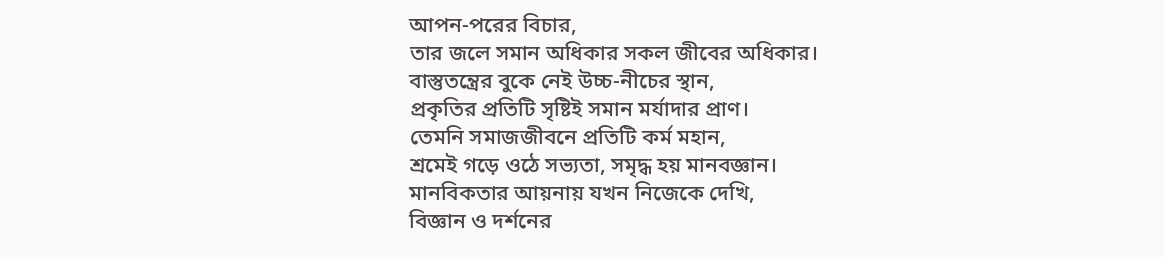আপন-পরের বিচার,
তার জলে সমান অধিকার সকল জীবের অধিকার।
বাস্তুতন্ত্রের বুকে নেই উচ্চ-নীচের স্থান,
প্রকৃতির প্রতিটি সৃষ্টিই সমান মর্যাদার প্রাণ।
তেমনি সমাজজীবনে প্রতিটি কর্ম মহান,
শ্রমেই গড়ে ওঠে সভ্যতা, সমৃদ্ধ হয় মানবজ্ঞান।
মানবিকতার আয়নায় যখন নিজেকে দেখি,
বিজ্ঞান ও দর্শনের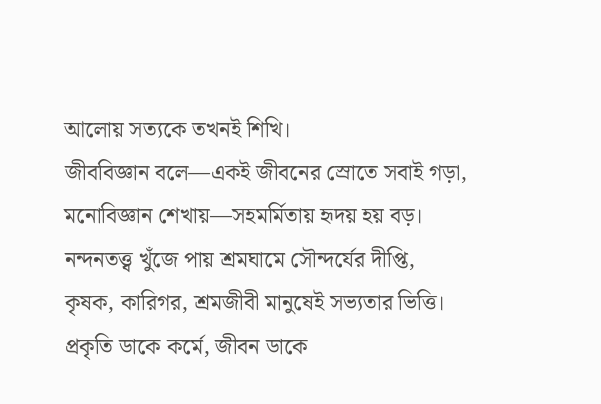আলোয় সত্যকে তখনই শিখি।
জীববিজ্ঞান বলে—একই জীবনের স্রোতে সবাই গড়া,
মনোবিজ্ঞান শেখায়—সহমর্মিতায় হৃদয় হয় বড়।
নন্দনতত্ত্ব খুঁজে পায় শ্রমঘামে সৌন্দর্যের দীপ্তি,
কৃষক, কারিগর, শ্রমজীবী মানুষেই সভ্যতার ভিত্তি।
প্রকৃতি ডাকে কর্মে, জীবন ডাকে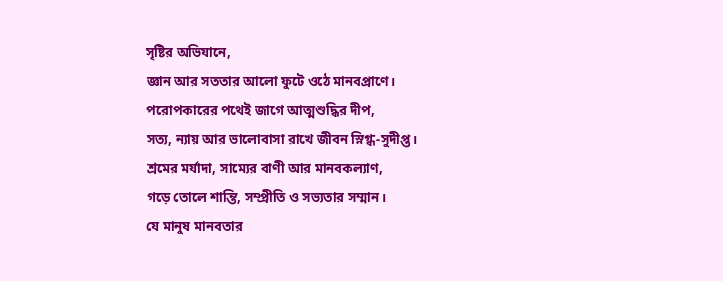সৃষ্টির অভিযানে,
জ্ঞান আর সততার আলো ফুটে ওঠে মানবপ্রাণে।
পরোপকারের পথেই জাগে আত্মশুদ্ধির দীপ,
সত্য, ন্যায় আর ভালোবাসা রাখে জীবন স্নিগ্ধ-সুদীপ্ত।
শ্রমের মর্যাদা, সাম্যের বাণী আর মানবকল্যাণ,
গড়ে তোলে শান্তি, সম্প্রীতি ও সভ্যতার সম্মান।
যে মানুষ মানবতার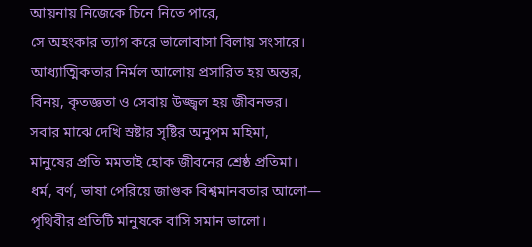আয়নায় নিজেকে চিনে নিতে পারে,
সে অহংকার ত্যাগ করে ভালোবাসা বিলায় সংসারে।
আধ্যাত্মিকতার নির্মল আলোয় প্রসারিত হয় অন্তর,
বিনয়, কৃতজ্ঞতা ও সেবায় উজ্জ্বল হয় জীবনভর।
সবার মাঝে দেখি স্রষ্টার সৃষ্টির অনুপম মহিমা,
মানুষের প্রতি মমতাই হোক জীবনের শ্রেষ্ঠ প্রতিমা।
ধর্ম, বর্ণ, ভাষা পেরিয়ে জাগুক বিশ্বমানবতার আলো—
পৃথিবীর প্রতিটি মানুষকে বাসি সমান ভালো।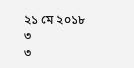২১ মে ২০১৮
৩
৩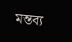মন্তব্য